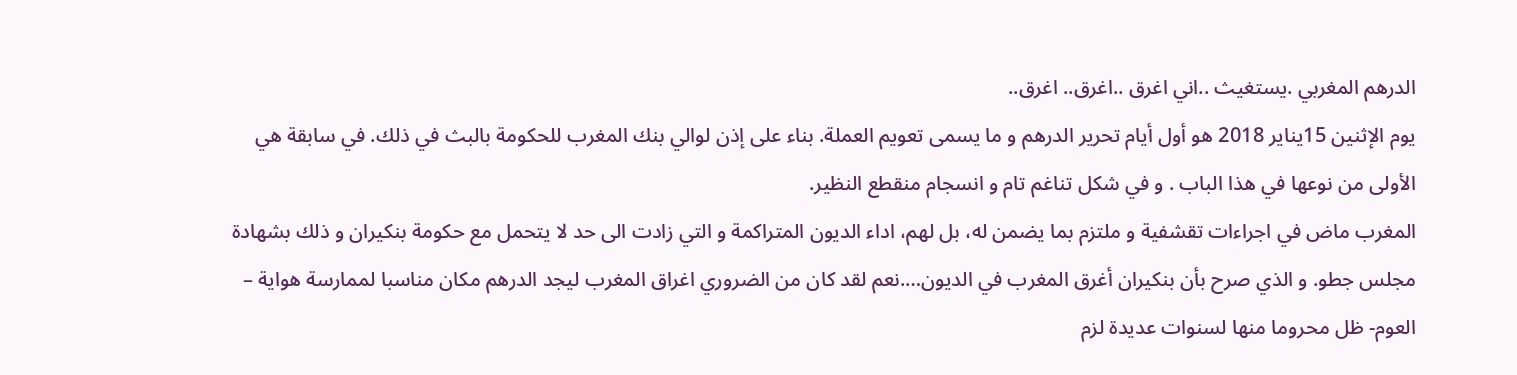الدرهم المغربي .يستغيث ..اني اغرق ..اغرق.. اغرق..
يوم الإثنين 15يناير 2018 هو أول أيام تحرير الدرهم و ما يسمى تعويم العملة. بناء على إذن لوالي بنك المغرب للحكومة بالبث في ذلك. في سابقة هي الأولى من نوعها في هذا الباب . و في شكل تناغم تام و انسجام منقطع النظير.
المغرب ماض في اجراءات تقشفية و ملتزم بما يضمن له، بل لهم، اداء الديون المتراكمة و التي زادت الى حد لا يتحمل مع حكومة بنكيران و ذلك بشهادة مجلس جطو. و الذي صرح بأن بنكيران أغرق المغرب في الديون….نعم لقد كان من الضروري اغراق المغرب ليجد الدرهم مكان مناسبا لممارسة هواية – العوم- ظل محروما منها لسنوات عديدة لزم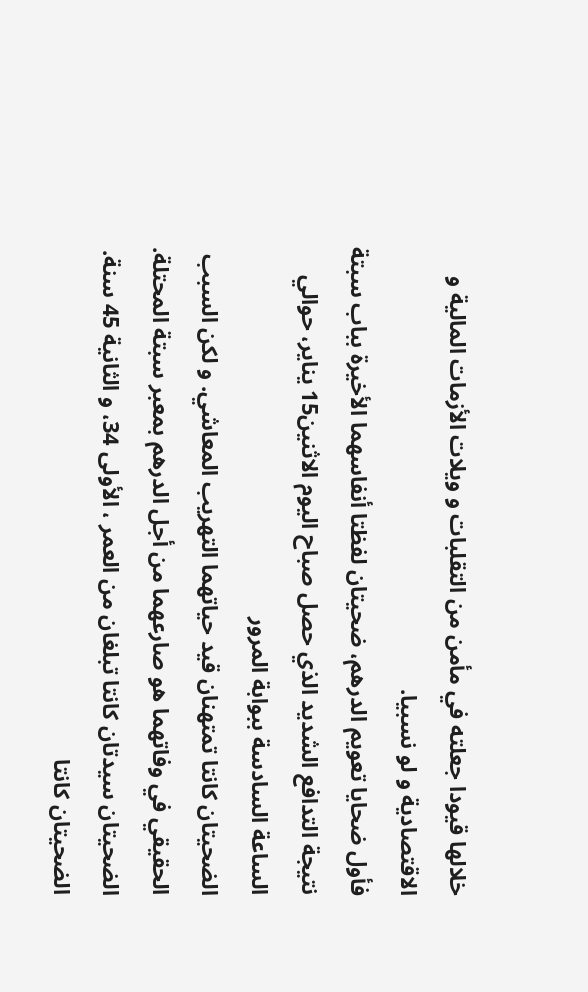خلالها قيودا جعلته في مأمن من التقلبات و ويلات الأزمات المالية و الاقتصادية و لو نسبيا.
فأول ضحايا تعويم الدرهم، ضحيتان لفظتا أنفاسهما الأخيرة بباب سبتة نتيجة التدافع الشديد الذي حصل صباح اليوم الاثنين15 يناير، حوالي الساعة السادسة ببوابة المرور
الضحيتان كانتا تمتهنان قيد حياتهما التهريب المعاشي. و لكن السبب الحقيقي في وفاتهما هو صارعهما من أجل الدرهم بمعبر سبتة المحتلة.
الضحيتان سيدتان كانتا تبلغان من العمر ، الأولى 34، و الثانية 45 سنة.
الضحيتان كانتا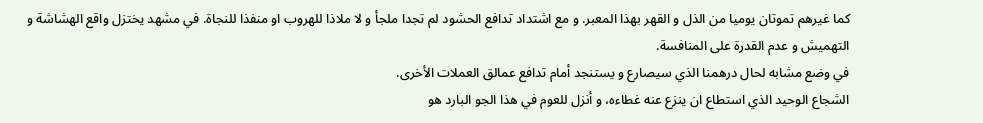كما غيرهم تموتان يوميا من الذل و القهر بهذا المعبر. و مع اشتداد تدافع الحشود لم تجدا ملجأ و لا ملاذا للهروب او منفذا للنجاة. في مشهد يختزل واقع الهشاشة و التهميش و عدم القدرة على المنافسة.
في وضع مشابه لحال درهمنا الذي سيصارع و يستنجد أمام تدافع عمالق العملات الأخرى.
الشجاع الوحيد الذي استطاع ان ينزع عنه غطاءه، و أنزل للعوم في هذا الجو البارد هو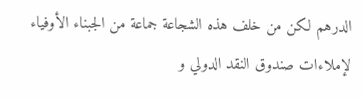الدرهم لكن من خلف هذه الشجاعة جماعة من الجبناء الأوفياء لإملاءات صندوق النقد الدولي و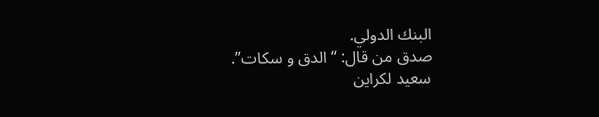البنك الدولي.
صدق من قال: “الدق و سكات”.
سعيد لكراين